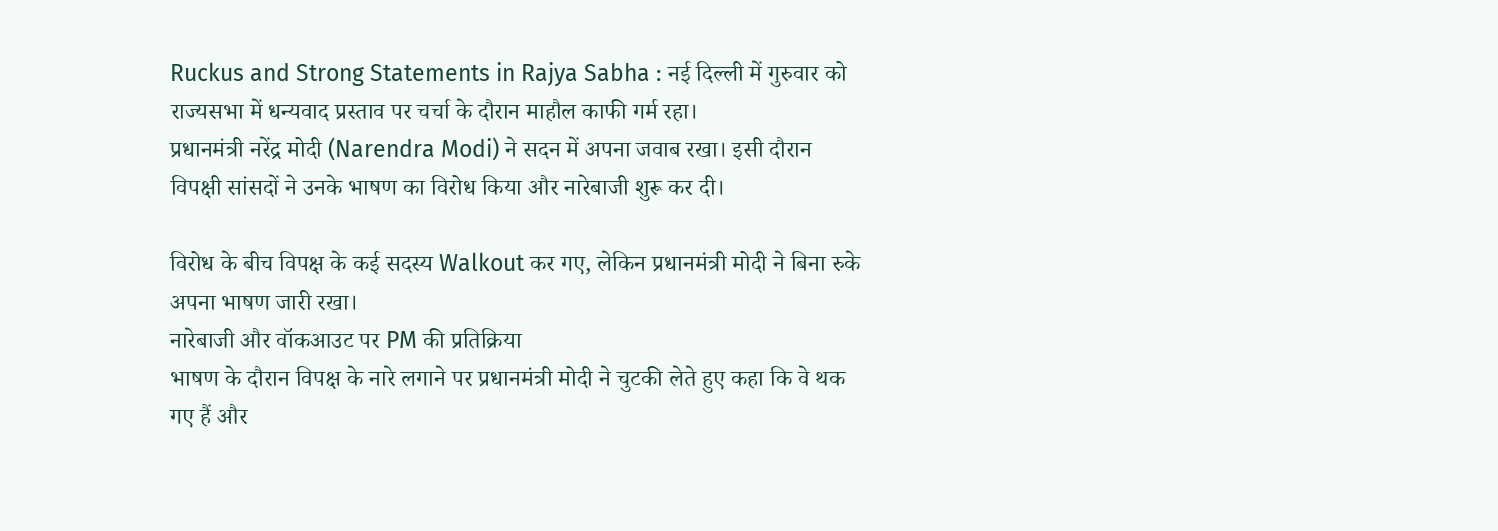Ruckus and Strong Statements in Rajya Sabha : नई दिल्ली में गुरुवार को राज्यसभा में धन्यवाद प्रस्ताव पर चर्चा के दौरान माहौल काफी गर्म रहा।
प्रधानमंत्री नरेंद्र मोदी (Narendra Modi) ने सदन में अपना जवाब रखा। इसी दौरान विपक्षी सांसदों ने उनके भाषण का विरोध किया और नारेबाजी शुरू कर दी।

विरोध के बीच विपक्ष के कई सदस्य Walkout कर गए, लेकिन प्रधानमंत्री मोदी ने बिना रुके अपना भाषण जारी रखा।
नारेबाजी और वॉकआउट पर PM की प्रतिक्रिया
भाषण के दौरान विपक्ष के नारे लगाने पर प्रधानमंत्री मोदी ने चुटकी लेते हुए कहा कि वे थक गए हैं और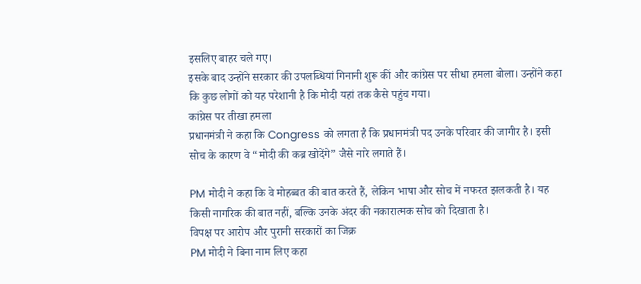इसलिए बाहर चले गए।
इसके बाद उन्होंने सरकार की उपलब्धियां गिनानी शुरू कीं और कांग्रेस पर सीधा हमला बोला। उन्होंने कहा कि कुछ लोगों को यह परेशानी है कि मोदी यहां तक कैसे पहुंच गया।
कांग्रेस पर तीखा हमला
प्रधानमंत्री ने कहा कि Congress को लगता है कि प्रधानमंत्री पद उनके परिवार की जागीर है। इसी सोच के कारण वे “मोदी की कब्र खोदेंगे” जैसे नारे लगाते हैं।

PM मोदी ने कहा कि वे मोहब्बत की बात करते हैं, लेकिन भाषा और सोच में नफरत झलकती है। यह किसी नागरिक की बात नहीं, बल्कि उनके अंदर की नकारात्मक सोच को दिखाता है।
विपक्ष पर आरोप और पुरानी सरकारों का जिक्र
PM मोदी ने बिना नाम लिए कहा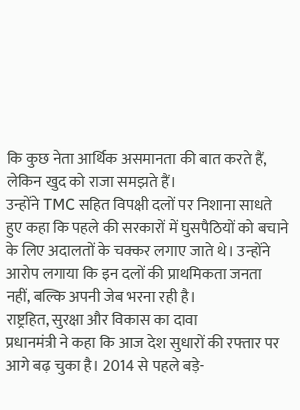कि कुछ नेता आर्थिक असमानता की बात करते हैं, लेकिन खुद को राजा समझते हैं।
उन्होंने TMC सहित विपक्षी दलों पर निशाना साधते हुए कहा कि पहले की सरकारों में घुसपैठियों को बचाने के लिए अदालतों के चक्कर लगाए जाते थे। उन्होंने आरोप लगाया कि इन दलों की प्राथमिकता जनता नहीं, बल्कि अपनी जेब भरना रही है।
राष्ट्रहित, सुरक्षा और विकास का दावा
प्रधानमंत्री ने कहा कि आज देश सुधारों की रफ्तार पर आगे बढ़ चुका है। 2014 से पहले बड़े-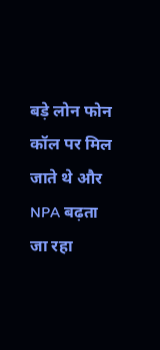बड़े लोन फोन कॉल पर मिल जाते थे और NPA बढ़ता जा रहा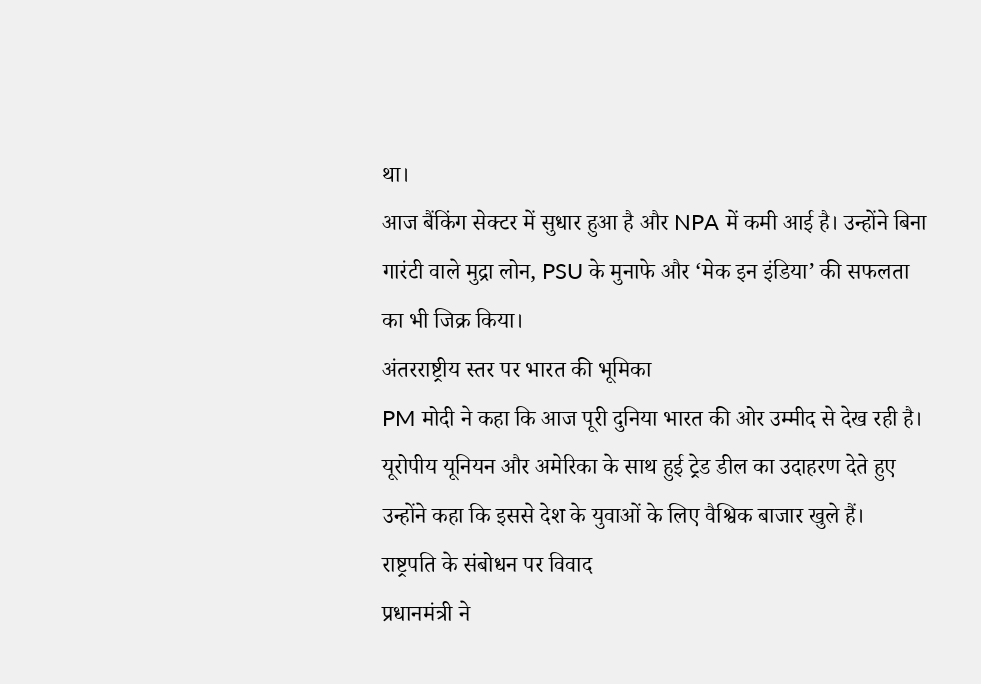था।
आज बैंकिंग सेक्टर में सुधार हुआ है और NPA में कमी आई है। उन्होंने बिना गारंटी वाले मुद्रा लोन, PSU के मुनाफे और ‘मेक इन इंडिया’ की सफलता का भी जिक्र किया।
अंतरराष्ट्रीय स्तर पर भारत की भूमिका
PM मोदी ने कहा कि आज पूरी दुनिया भारत की ओर उम्मीद से देख रही है। यूरोपीय यूनियन और अमेरिका के साथ हुई ट्रेड डील का उदाहरण देते हुए उन्होंने कहा कि इससे देश के युवाओं के लिए वैश्विक बाजार खुले हैं।
राष्ट्रपति के संबोधन पर विवाद
प्रधानमंत्री ने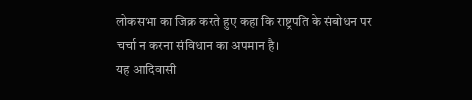लोकसभा का जिक्र करते हुए कहा कि राष्ट्रपति के संबोधन पर चर्चा न करना संविधान का अपमान है।
यह आदिवासी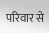परिवार से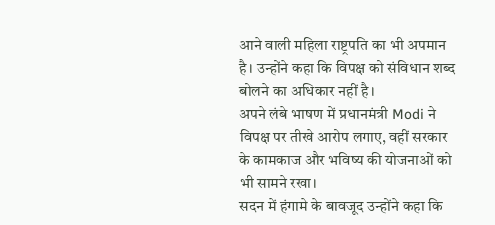आने वाली महिला राष्ट्रपति का भी अपमान है। उन्होंने कहा कि विपक्ष को संविधान शब्द बोलने का अधिकार नहीं है।
अपने लंबे भाषण में प्रधानमंत्री Modi ने विपक्ष पर तीखे आरोप लगाए, वहीं सरकार के कामकाज और भविष्य की योजनाओं को भी सामने रखा।
सदन में हंगामे के बावजूद उन्होंने कहा कि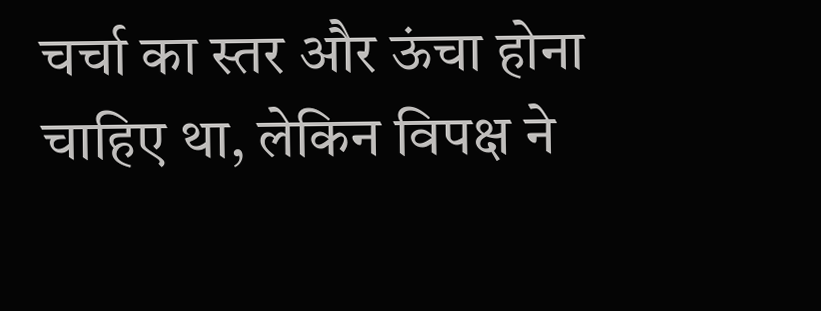चर्चा का स्तर और ऊंचा होना चाहिए था, लेकिन विपक्ष ने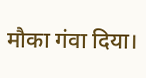मौका गंवा दिया।